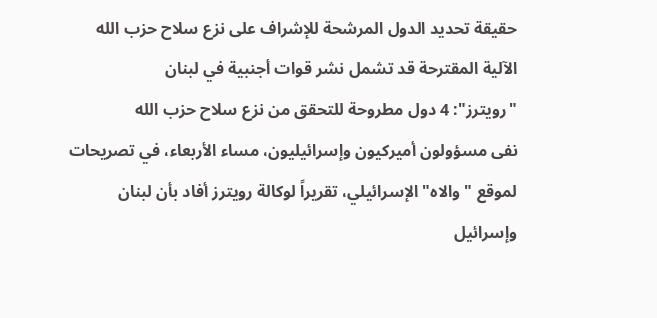حقيقة تحديد الدول المرشحة للإشراف على نزع سلاح حزب الله
الآلية المقترحة قد تشمل نشر قوات أجنبية في لبنان
"رويترز": 4 دول مطروحة للتحقق من نزع سلاح حزب الله
نفى مسؤولون أميركيون وإسرائيليون، مساء الأربعاء، في تصريحات لموقع "والاه" الإسرائيلي، تقريراً لوكالة رويترز أفاد بأن لبنان وإسرائيل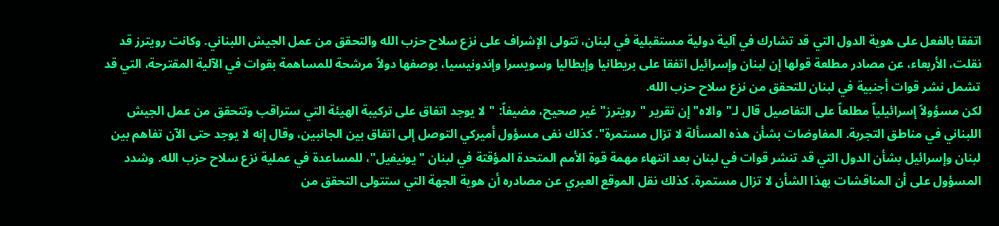اتفقا بالفعل على هوية الدول التي قد تشارك في آلية دولية مستقبلية في لبنان، تتولى الإشراف على نزع سلاح حزب الله والتحقق من عمل الجيش اللبناني. وكانت رويترز قد نقلت، الأربعاء، عن مصادر مطلعة قولها إن لبنان وإسرائيل اتفقا على بريطانيا وإيطاليا وسويسرا وإندونيسيا، بوصفها دولاً مرشحة للمساهمة بقوات في الآلية المقترحة، التي قد تشمل نشر قوات أجنبية في لبنان للتحقق من نزع سلاح حزب الله.
لكن مسؤولاً إسرائيلياً مطلعاً على التفاصيل قال لـ"والاه" إن تقرير "رويترز" غير صحيح، مضيفاً: "لا يوجد اتفاق على تركيبة الهيئة التي ستراقب وتتحقق من عمل الجيش اللبناني في مناطق التجربة. المفاوضات بشأن هذه المسألة لا تزال مستمرة". كذلك نفى مسؤول أميركي التوصل إلى اتفاق بين الجانبين، وقال إنه لا يوجد حتى الآن تفاهم بين لبنان وإسرائيل بشأن الدول التي قد تنشر قوات في لبنان بعد انتهاء مهمة قوة الأمم المتحدة المؤقتة في لبنان "يونيفيل"، للمساعدة في عملية نزع سلاح حزب الله. وشدد المسؤول على أن المناقشات بهذا الشأن لا تزال مستمرة. كذلك نقل الموقع العبري عن مصادره أن هوية الجهة التي ستتولى التحقق من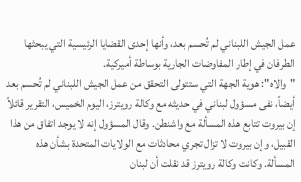عمل الجيش اللبناني لم تُحسم بعد، وأنها إحدى القضايا الرئيسية التي يبحثها الطرفان في إطار المفاوضات الجارية بوساطة أميركية.
"والاه": هوية الجهة التي ستتولى التحقق من عمل الجيش اللبناني لم تُحسم بعد
أيضاً، نفى مسؤول لبناني في حديثه مع وكالة رويترز، اليوم الخميس، التقرير قائلاً إن بيروت تتابع هذه المسألة مع واشنطن. وقال المسؤول إنه لا يوجد اتفاق من هذا القبيل، وإن بيروت لا تزال تجري محادثات مع الولايات المتحدة بشأن هذه المسألة. وكانت وكالة رويترز قد نقلت أن لبنان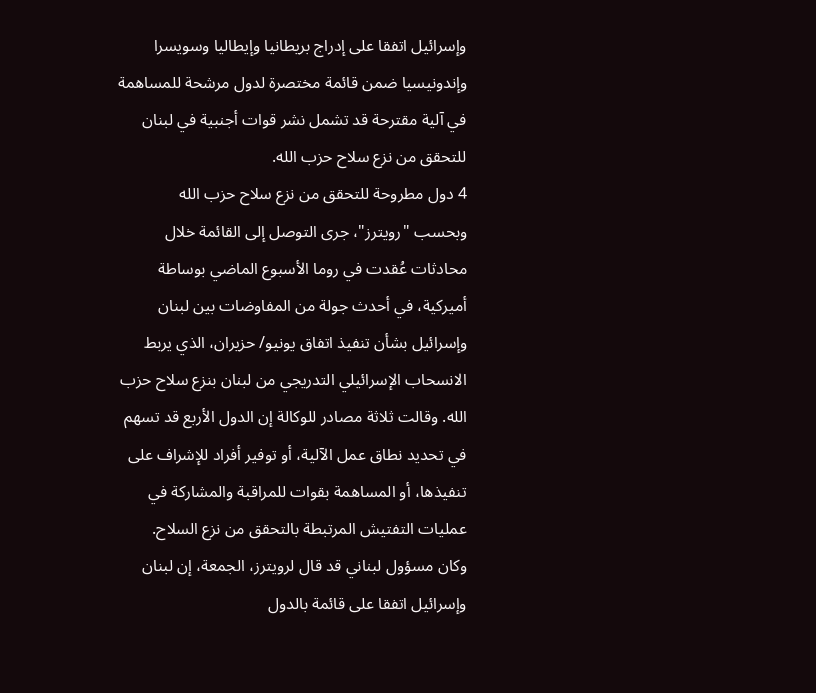وإسرائيل اتفقا على إدراج بريطانيا وإيطاليا وسويسرا وإندونيسيا ضمن قائمة مختصرة لدول مرشحة للمساهمة في آلية مقترحة قد تشمل نشر قوات أجنبية في لبنان للتحقق من نزع سلاح حزب الله.
4 دول مطروحة للتحقق من نزع سلاح حزب الله
وبحسب "رويترز"، جرى التوصل إلى القائمة خلال محادثات عُقدت في روما الأسبوع الماضي بوساطة أميركية، في أحدث جولة من المفاوضات بين لبنان وإسرائيل بشأن تنفيذ اتفاق يونيو/ حزيران، الذي يربط الانسحاب الإسرائيلي التدريجي من لبنان بنزع سلاح حزب الله. وقالت ثلاثة مصادر للوكالة إن الدول الأربع قد تسهم في تحديد نطاق عمل الآلية، أو توفير أفراد للإشراف على تنفيذها، أو المساهمة بقوات للمراقبة والمشاركة في عمليات التفتيش المرتبطة بالتحقق من نزع السلاح.
وكان مسؤول لبناني قد قال لرويترز، الجمعة، إن لبنان وإسرائيل اتفقا على قائمة بالدول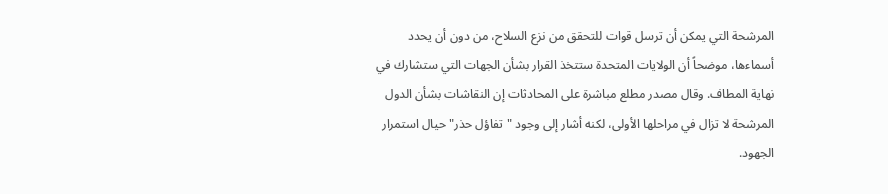المرشحة التي يمكن أن ترسل قوات للتحقق من نزع السلاح، من دون أن يحدد أسماءها، موضحاً أن الولايات المتحدة ستتخذ القرار بشأن الجهات التي ستشارك في نهاية المطاف. وقال مصدر مطلع مباشرة على المحادثات إن النقاشات بشأن الدول المرشحة لا تزال في مراحلها الأولى، لكنه أشار إلى وجود "تفاؤل حذر" حيال استمرار الجهود.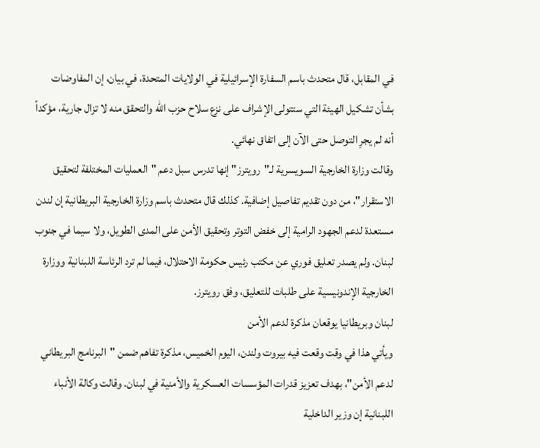في المقابل، قال متحدث باسم السفارة الإسرائيلية في الولايات المتحدة، في بيان، إن المفاوضات بشأن تشكيل الهيئة التي ستتولى الإشراف على نزع سلاح حزب الله والتحقق منه لا تزال جارية، مؤكداً أنه لم يجرِ التوصل حتى الآن إلى اتفاق نهائي.
وقالت وزارة الخارجية السويسرية لـ"رويترز" إنها تدرس سبل دعم "العمليات المختلفة لتحقيق الاستقرار"، من دون تقديم تفاصيل إضافية. كذلك قال متحدث باسم وزارة الخارجية البريطانية إن لندن مستعدة لدعم الجهود الرامية إلى خفض التوتر وتحقيق الأمن على المدى الطويل، ولا سيما في جنوب لبنان. ولم يصدر تعليق فوري عن مكتب رئيس حكومة الاحتلال، فيما لم ترد الرئاسة اللبنانية ووزارة الخارجية الإندونيسية على طلبات للتعليق، وفق رويترز.
لبنان وبريطانيا يوقعان مذكرة لدعم الأمن
ويأتي هذا في وقت وقعت فيه بيروت ولندن، اليوم الخميس، مذكرة تفاهم ضمن "البرنامج البريطاني لدعم الأمن"، بهدف تعزيز قدرات المؤسسات العسكرية والأمنية في لبنان. وقالت وكالة الأنباء اللبنانية إن وزير الداخلية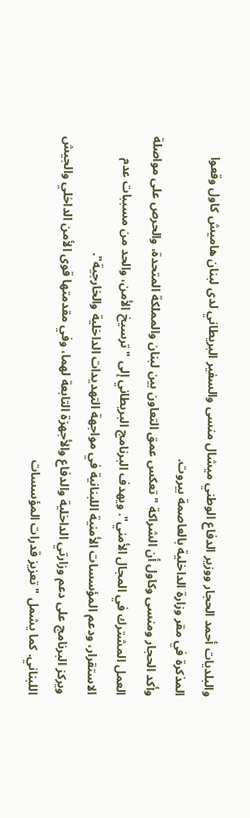والبلديات أحمد الحجار ووزير الدفاع الوطني ميشال منسى والسفير البريطاني لدى لبنان هاميش كاول وقعوا المذكرة في مقر وزارة الداخلية بالعاصمة بيروت.
وأكد الحجار ومنسى وكاول أن الشراكة "تعكس عمق التعاون بين لبنان والمملكة المتحدة، والحرص على مواصلة العمل المشترك في المجال الأمني". ويهدف البرنامج البريطاني إلى "ترسيخ الأمن، والحد من مسببات عدم الاستقرار، ودعم المؤسسات الأمنية اللبنانية في مواجهة التهديدات الداخلية والخارجية".
ويركز البرنامج على دعم وزارتي الداخلية والدفاع والأجهزة التابعة لهما، وفي مقدمتها قوى الأمن الداخلي والجيش اللبناني. كما يشمل "تعزيز قدرات المؤسسات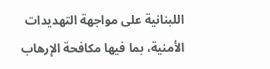اللبنانية على مواجهة التهديدات الأمنية، بما فيها مكافحة الإرهاب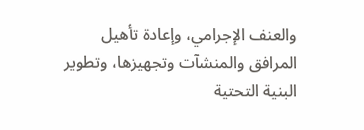والعنف الإجرامي، وإعادة تأهيل المرافق والمنشآت وتجهيزها، وتطوير البنية التحتية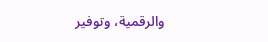والرقمية، وتوفير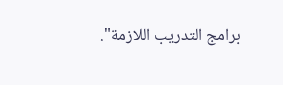برامج التدريب اللازمة".